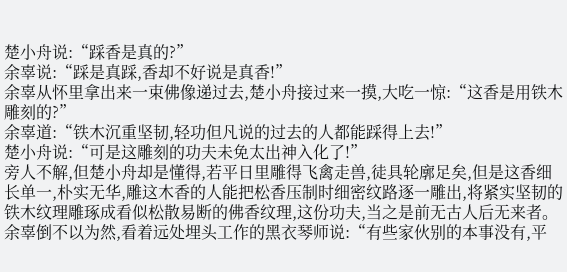楚小舟说:“踩香是真的?”
余辜说:“踩是真踩,香却不好说是真香!”
余辜从怀里拿出来一束佛像递过去,楚小舟接过来一摸,大吃一惊:“这香是用铁木雕刻的?”
余辜道:“铁木沉重坚韧,轻功但凡说的过去的人都能踩得上去!”
楚小舟说:“可是这雕刻的功夫未免太出神入化了!”
旁人不解,但楚小舟却是懂得,若平日里雕得飞禽走兽,徒具轮廓足矣,但是这香细长单一,朴实无华,雕这木香的人能把松香压制时细密纹路逐一雕出,将紧实坚韧的铁木纹理雕琢成看似松散易断的佛香纹理,这份功夫,当之是前无古人后无来者。
余辜倒不以为然,看着远处埋头工作的黑衣琴师说:“有些家伙别的本事没有,平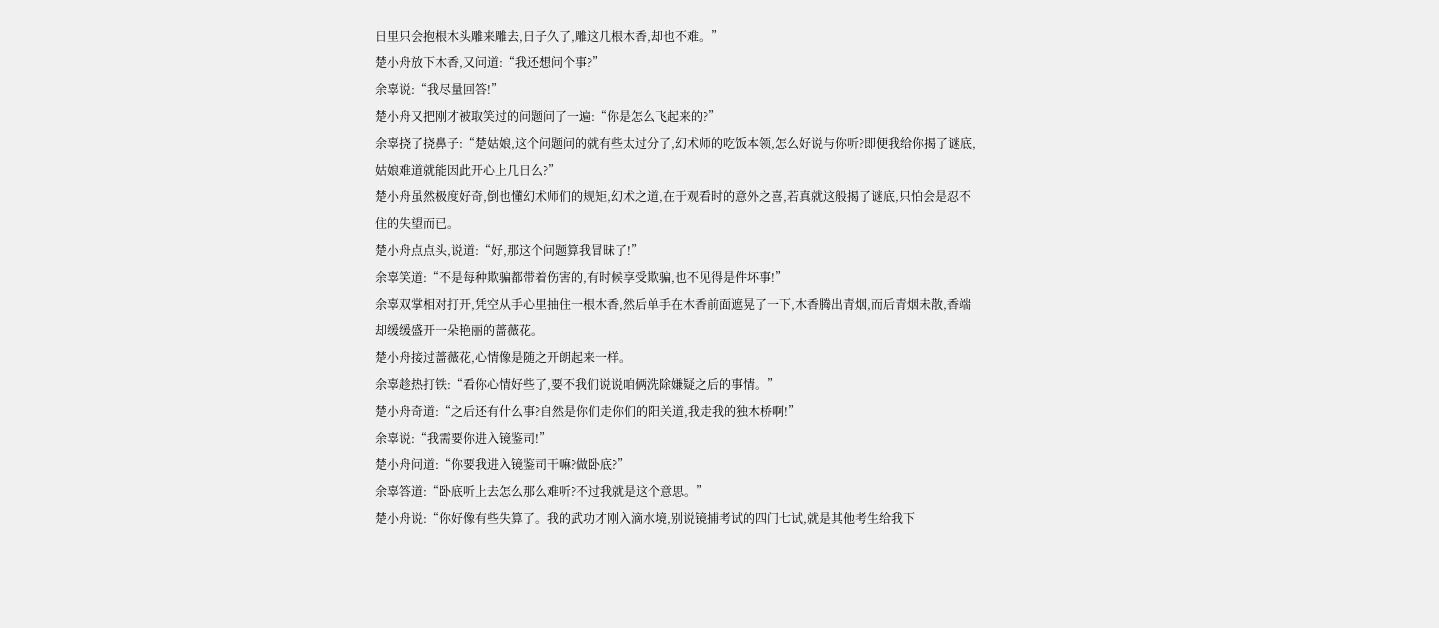日里只会抱根木头雕来雕去,日子久了,雕这几根木香,却也不难。”
楚小舟放下木香,又问道:“我还想问个事?”
余辜说:“我尽量回答!”
楚小舟又把刚才被取笑过的问题问了一遍:“你是怎么飞起来的?”
余辜挠了挠鼻子:“楚姑娘,这个问题问的就有些太过分了,幻术师的吃饭本领,怎么好说与你听?即便我给你揭了谜底,姑娘难道就能因此开心上几日么?”
楚小舟虽然极度好奇,倒也懂幻术师们的规矩,幻术之道,在于观看时的意外之喜,若真就这般揭了谜底,只怕会是忍不住的失望而已。
楚小舟点点头,说道:“好,那这个问题算我冒昧了!”
余辜笑道:“不是每种欺骗都带着伤害的,有时候享受欺骗,也不见得是件坏事!”
余辜双掌相对打开,凭空从手心里抽住一根木香,然后单手在木香前面遮晃了一下,木香腾出青烟,而后青烟未散,香端却缓缓盛开一朵艳丽的蔷薇花。
楚小舟接过蔷薇花,心情像是随之开朗起来一样。
余辜趁热打铁:“看你心情好些了,要不我们说说咱俩洗除嫌疑之后的事情。”
楚小舟奇道:“之后还有什么事?自然是你们走你们的阳关道,我走我的独木桥啊!”
余辜说:“我需要你进入镜鉴司!”
楚小舟问道:“你要我进入镜鉴司干嘛?做卧底?”
余辜答道:“卧底听上去怎么那么难听?不过我就是这个意思。”
楚小舟说:“你好像有些失算了。我的武功才刚入滴水境,别说镜捕考试的四门七试,就是其他考生给我下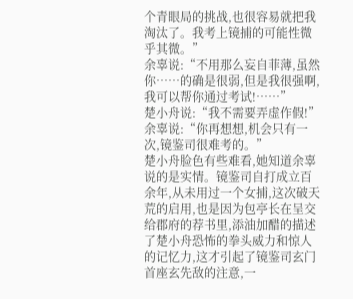个青眼局的挑战,也很容易就把我淘汰了。我考上镜捕的可能性微乎其微。”
余辜说:“不用那么妄自菲薄,虽然你……的确是很弱,但是我很强啊,我可以帮你通过考试!……”
楚小舟说:“我不需要弄虚作假!”
余辜说:“你再想想,机会只有一次,镜鉴司很难考的。”
楚小舟脸色有些难看,她知道余辜说的是实情。镜鉴司自打成立百余年,从未用过一个女捕,这次破天荒的启用,也是因为包亭长在呈交给郡府的荐书里,添油加醋的描述了楚小舟恐怖的拳头威力和惊人的记忆力,这才引起了镜鉴司玄门首座玄先敌的注意,一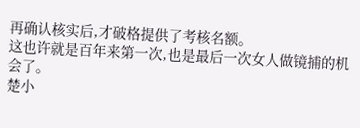再确认核实后,才破格提供了考核名额。
这也许就是百年来第一次,也是最后一次女人做镜捕的机会了。
楚小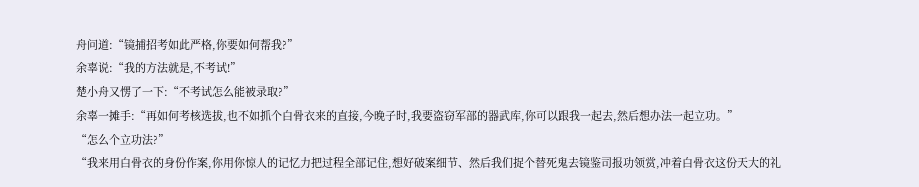舟问道:“镜捕招考如此严格,你要如何帮我?”
余辜说:“我的方法就是,不考试!”
楚小舟又愣了一下:“不考试怎么能被录取?”
余辜一摊手:“再如何考核选拔,也不如抓个白骨衣来的直接,今晚子时,我要盗窃军部的器武库,你可以跟我一起去,然后想办法一起立功。”
“怎么个立功法?”
“我来用白骨衣的身份作案,你用你惊人的记忆力把过程全部记住,想好破案细节、然后我们捉个替死鬼去镜鉴司报功领赏,冲着白骨衣这份天大的礼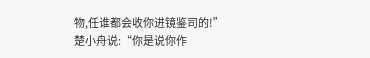物,任谁都会收你进镜鉴司的!”
楚小舟说:“你是说你作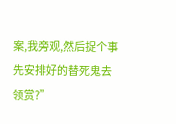案,我旁观,然后捉个事先安排好的替死鬼去领赏?”